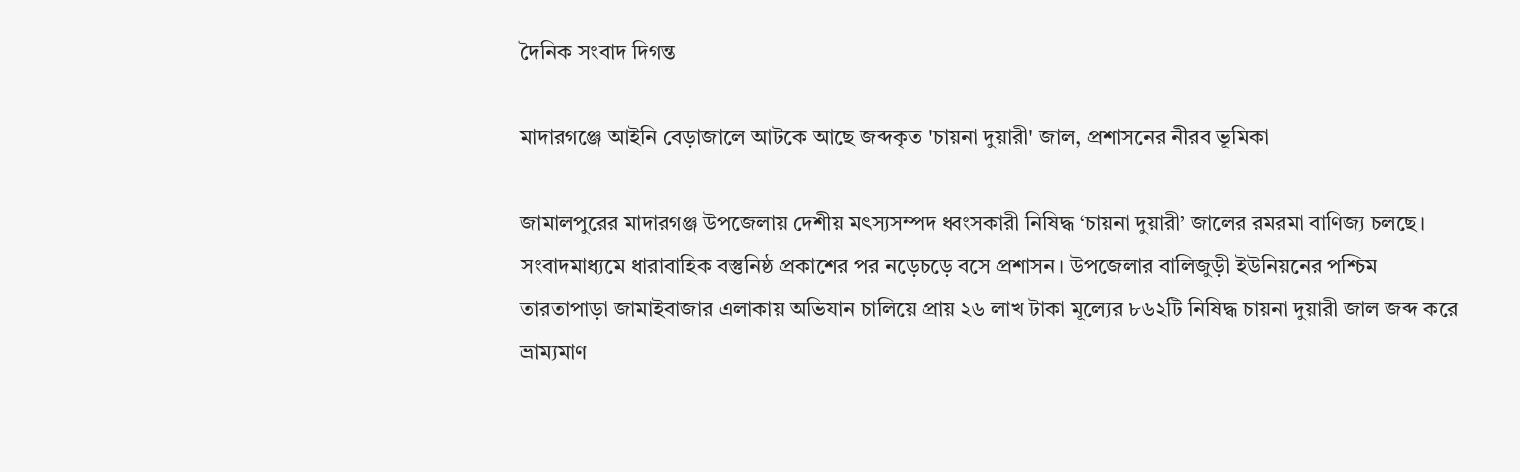দৈনিক সংবাদ দিগন্ত

মাদারগঞ্জে আইনি বেড়াজালে আটকে আছে জব্দকৃত 'চায়না দুয়ারী' জাল, প্রশাসনের নীরব ভূমিকা

জামালপুরের মাদারগঞ্জ উপজেলায় দেশীয় মৎস্যসম্পদ ধ্বংসকারী নিষিদ্ধ ‘চায়না দুয়ারী’ জালের রমরমা বাণিজ্য চলছে। সংবাদমাধ্যমে ধারাবাহিক বস্তুনিষ্ঠ প্রকাশের পর নড়েচড়ে বসে প্রশাসন। উপজেলার বালিজুড়ী ইউনিয়নের পশ্চিম তারতাপাড়া জামাইবাজার এলাকায় অভিযান চালিয়ে প্রায় ২৬ লাখ টাকা মূল্যের ৮৬২টি নিষিদ্ধ চায়না দুয়ারী জাল জব্দ করে ভ্রাম্যমাণ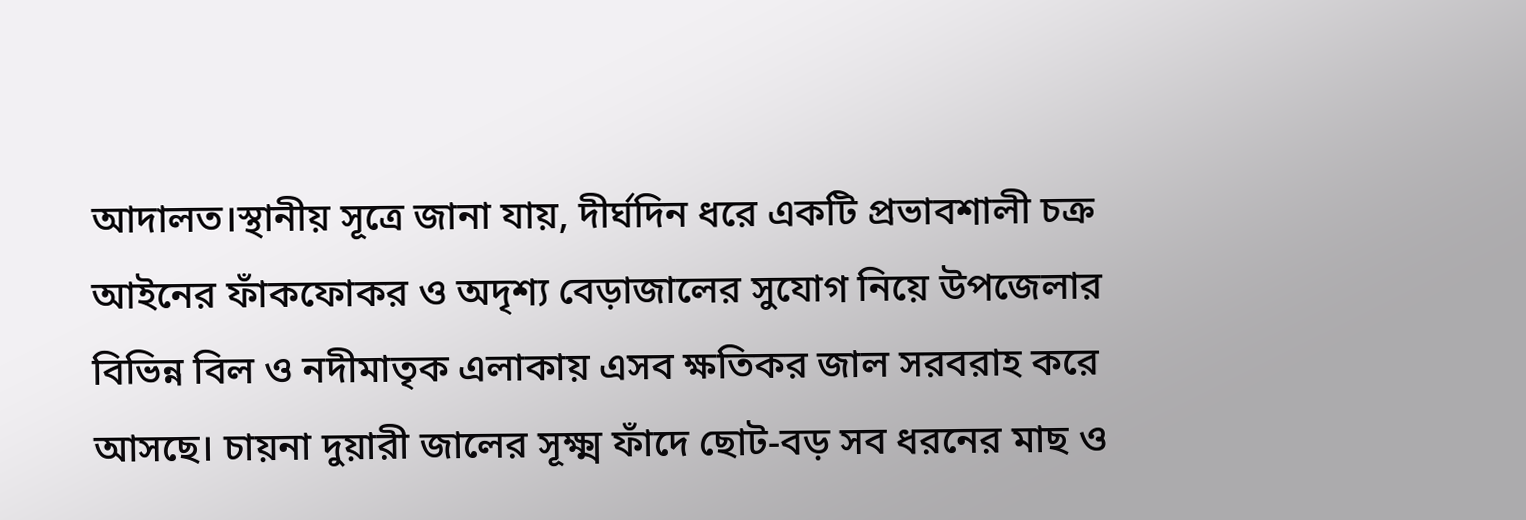আদালত।স্থানীয় সূত্রে জানা যায়, দীর্ঘদিন ধরে একটি প্রভাবশালী চক্র আইনের ফাঁকফোকর ও অদৃশ্য বেড়াজালের সুযোগ নিয়ে উপজেলার বিভিন্ন বিল ও নদীমাতৃক এলাকায় এসব ক্ষতিকর জাল সরবরাহ করে আসছে। চায়না দুয়ারী জালের সূক্ষ্ম ফাঁদে ছোট-বড় সব ধরনের মাছ ও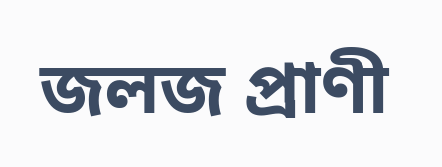জলজ প্রাণী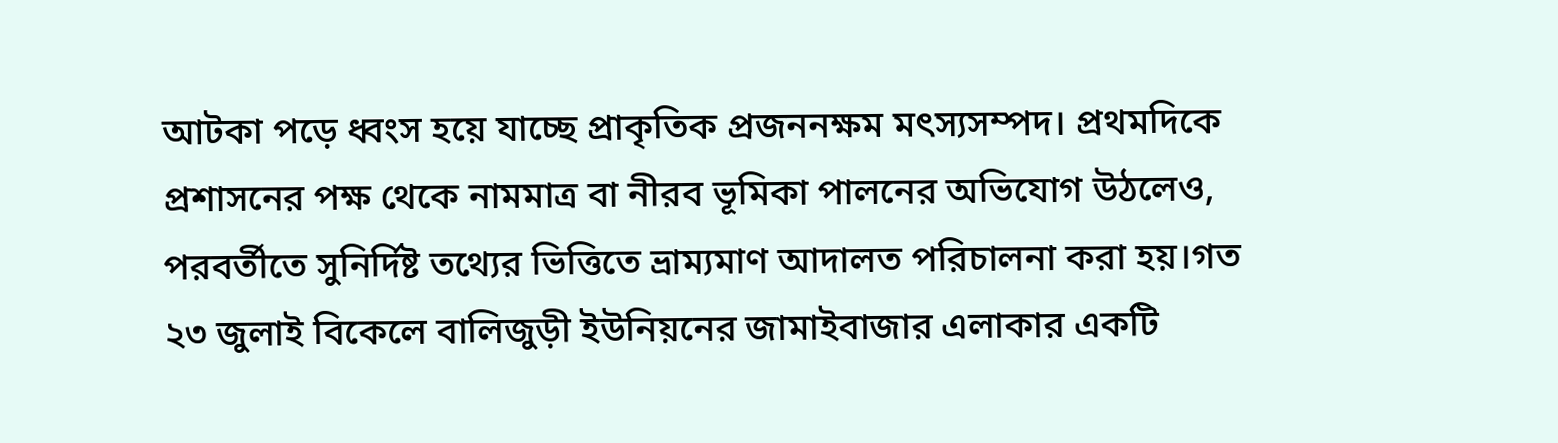আটকা পড়ে ধ্বংস হয়ে যাচ্ছে প্রাকৃতিক প্রজননক্ষম মৎস্যসম্পদ। প্রথমদিকে প্রশাসনের পক্ষ থেকে নামমাত্র বা নীরব ভূমিকা পালনের অভিযোগ উঠলেও, পরবর্তীতে সুনির্দিষ্ট তথ্যের ভিত্তিতে ভ্রাম্যমাণ আদালত পরিচালনা করা হয়।গত ২৩ জুলাই বিকেলে বালিজুড়ী ইউনিয়নের জামাইবাজার এলাকার একটি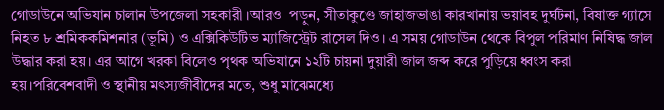গোডাউনে অভিযান চালান উপজেলা সহকারী ।আরও  পড়ুন, সীতাকুণ্ডে জাহাজভাঙা কারখানায় ভয়াবহ দুর্ঘটনা, বিষাক্ত গ্যাসে নিহত ৮ শ্রমিককমিশনার (ভূমি) ও এক্সিকিউটিভ ম্যাজিস্ট্রেট রাসেল দিও। এ সময় গোডাউন থেকে বিপুল পরিমাণ নিষিদ্ধ জাল উদ্ধার করা হয়। এর আগে খরকা বিলেও পৃথক অভিযানে ১২টি চায়না দুয়ারী জাল জব্দ করে পুড়িয়ে ধ্বংস করা হয়।পরিবেশবাদী ও স্থানীয় মৎস্যজীবীদের মতে, শুধু মাঝেমধ্যে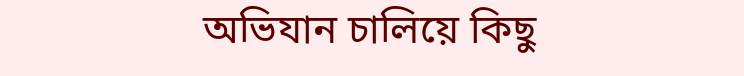অভিযান চালিয়ে কিছু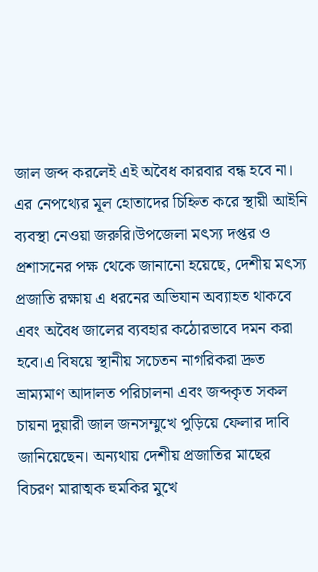জাল জব্দ করলেই এই অবৈধ কারবার বন্ধ হবে না। এর নেপথ্যের মূল হোতাদের চিহ্নিত করে স্থায়ী আইনি ব্যবস্থা নেওয়া জরুরি।উপজেলা মৎস্য দপ্তর ও প্রশাসনের পক্ষ থেকে জানানো হয়েছে, দেশীয় মৎস্য প্রজাতি রক্ষায় এ ধরনের অভিযান অব্যাহত থাকবে এবং অবৈধ জালের ব্যবহার কঠোরভাবে দমন করা হবে।এ বিষয়ে স্থানীয় সচেতন নাগরিকরা দ্রুত ভ্রাম্যমাণ আদালত পরিচালনা এবং জব্দকৃত সকল চায়না দুয়ারী জাল জনসম্মুখে পুড়িয়ে ফেলার দাবি জানিয়েছেন। অন্যথায় দেশীয় প্রজাতির মাছের বিচরণ মারাত্মক হুমকির মুখে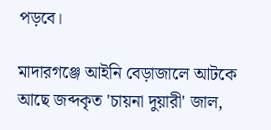পড়বে।

মাদারগঞ্জে আইনি বেড়াজালে আটকে আছে জব্দকৃত 'চায়না দুয়ারী' জাল,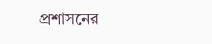প্রশাসনের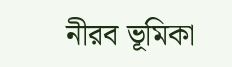নীরব ভূমিকা